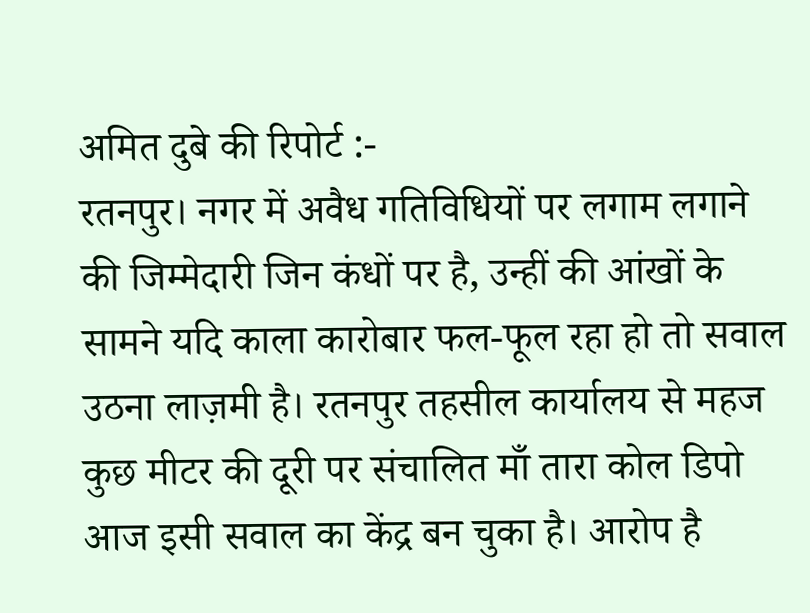अमित दुबे की रिपोर्ट :-
रतनपुर। नगर में अवैध गतिविधियों पर लगाम लगाने की जिम्मेदारी जिन कंधों पर है, उन्हीं की आंखों के सामने यदि काला कारोबार फल-फूल रहा हो तो सवाल उठना लाज़मी है। रतनपुर तहसील कार्यालय से महज कुछ मीटर की दूरी पर संचालित माँ तारा कोल डिपो आज इसी सवाल का केंद्र बन चुका है। आरोप है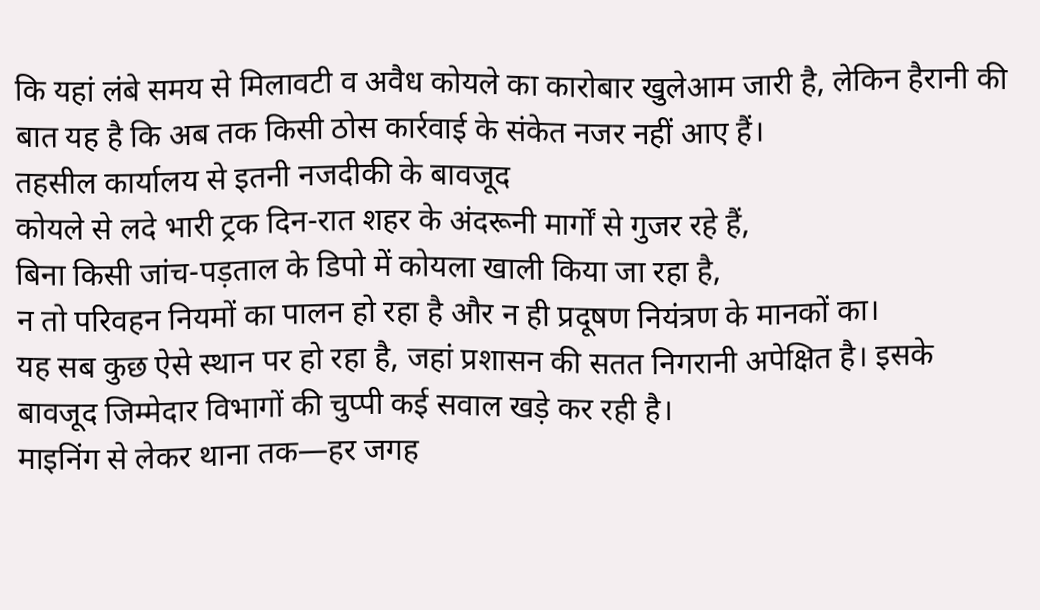कि यहां लंबे समय से मिलावटी व अवैध कोयले का कारोबार खुलेआम जारी है, लेकिन हैरानी की बात यह है कि अब तक किसी ठोस कार्रवाई के संकेत नजर नहीं आए हैं।
तहसील कार्यालय से इतनी नजदीकी के बावजूद
कोयले से लदे भारी ट्रक दिन-रात शहर के अंदरूनी मार्गों से गुजर रहे हैं,
बिना किसी जांच-पड़ताल के डिपो में कोयला खाली किया जा रहा है,
न तो परिवहन नियमों का पालन हो रहा है और न ही प्रदूषण नियंत्रण के मानकों का।
यह सब कुछ ऐसे स्थान पर हो रहा है, जहां प्रशासन की सतत निगरानी अपेक्षित है। इसके बावजूद जिम्मेदार विभागों की चुप्पी कई सवाल खड़े कर रही है।
माइनिंग से लेकर थाना तक—हर जगह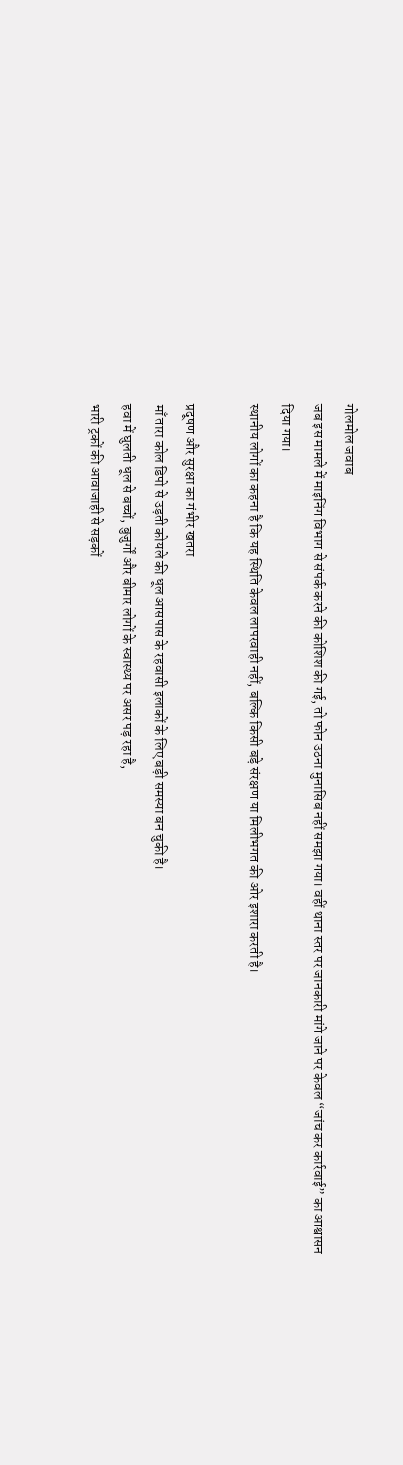गोलमोल जवाब
जब इस मामले में माइनिंग विभाग से संपर्क करने की कोशिश की गई, तो फोन उठना मुनासिब नहीं समझा गया। वहीं थाना स्तर पर जानकारी मांगे जाने पर केवल “जांच कर कार्रवाई” का आश्वासन दिया गया।
स्थानीय लोगों का कहना है कि यह स्थिति केवल लापरवाही नहीं, बल्कि किसी बड़े संरक्षण या मिलीभगत की ओर इशारा करती है।

प्रदूषण और सुरक्षा का गंभीर खतरा
माँ तारा कोल डिपो से उड़ती कोयले की धूल आसपास के रहवासी इलाकों के लिए बड़ी समस्या बन चुकी है।
हवा में घुलती धूल से बच्चों, बुजुर्गों और बीमार लोगों के स्वास्थ्य पर असर पड़ रहा है,
भारी ट्रकों की आवाजाही से सड़कों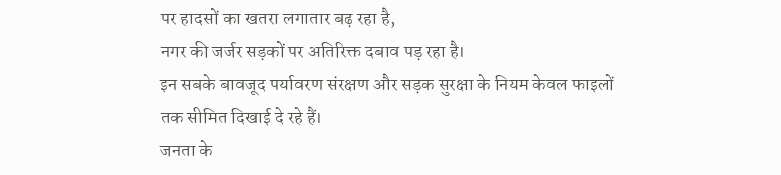पर हादसों का खतरा लगातार बढ़ रहा है,
नगर की जर्जर सड़कों पर अतिरिक्त दबाव पड़ रहा है।
इन सबके बावजूद पर्यावरण संरक्षण और सड़क सुरक्षा के नियम केवल फाइलों तक सीमित दिखाई दे रहे हैं।
जनता के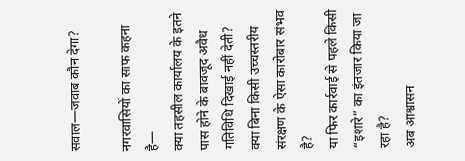सवाल—जवाब कौन देगा?

नगरवासियों का साफ कहना है—
क्या तहसील कार्यालय के इतने पास होने के बावजूद अवैध गतिविधि दिखाई नहीं देती?
क्या बिना किसी उच्चस्तरीय संरक्षण के ऐसा कारोबार संभव है?
या फिर कार्रवाई से पहले किसी “इशारे” का इंतजार किया जा रहा है?
अब आश्वासन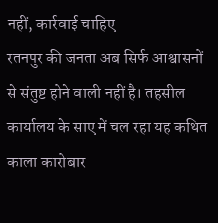नहीं, कार्रवाई चाहिए
रतनपुर की जनता अब सिर्फ आश्वासनों से संतुष्ट होने वाली नहीं है। तहसील कार्यालय के साए में चल रहा यह कथित काला कारोबार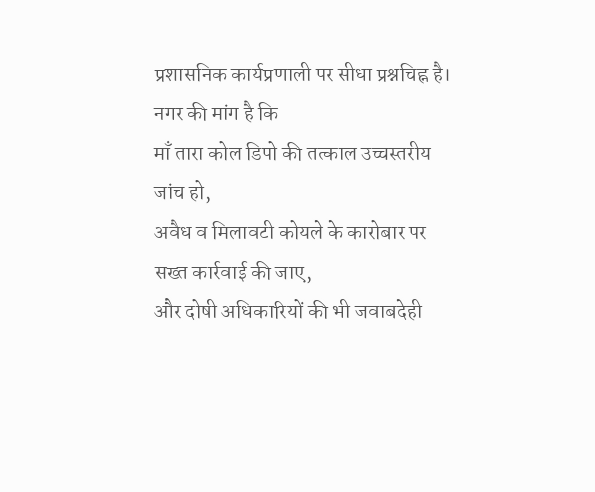प्रशासनिक कार्यप्रणाली पर सीधा प्रश्नचिह्न है।
नगर की मांग है कि
माँ तारा कोल डिपो की तत्काल उच्चस्तरीय जांच हो,
अवैध व मिलावटी कोयले के कारोबार पर सख्त कार्रवाई की जाए,
और दोषी अधिकारियों की भी जवाबदेही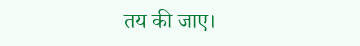तय की जाए।